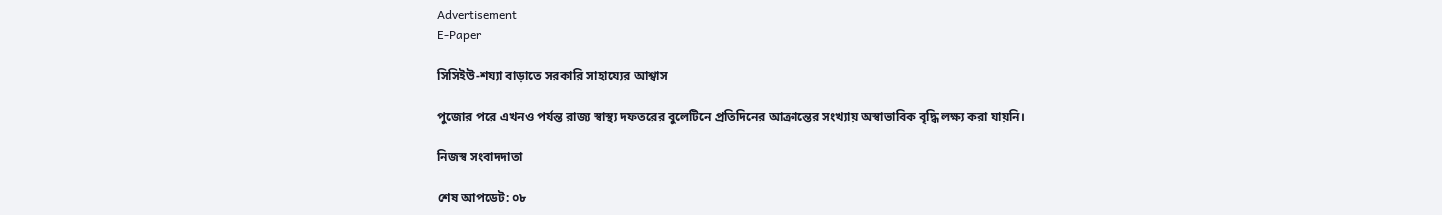Advertisement
E-Paper

সিসিইউ-শয্যা বাড়াতে সরকারি সাহায্যের আশ্বাস

পুজোর পরে এখনও পর্যন্ত রাজ্য স্বাস্থ্য দফতরের বুলেটিনে প্রতিদিনের আক্রান্তের সংখ্যায় অস্বাভাবিক বৃদ্ধি লক্ষ্য করা যায়নি।

নিজস্ব সংবাদদাতা

শেষ আপডেট: ০৮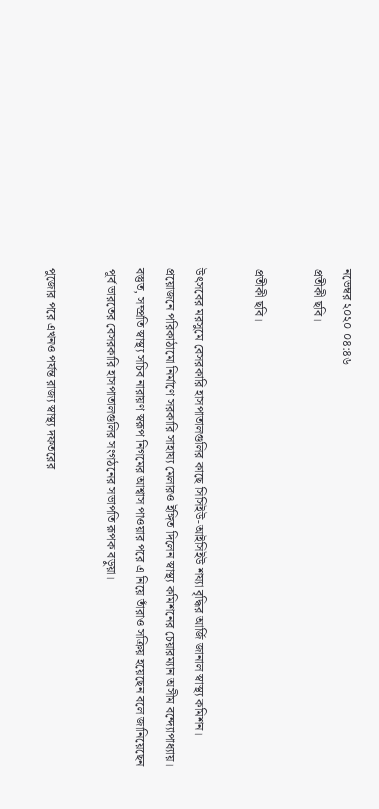নভেম্বর ২০২০ ০৪:৪৬
প্রতীকী ছবি।

প্রতীকী ছবি।

উৎসবের মরসুমে বেসরকারি হাসপাতালগুলির কাছে সিসিইউ-আইসিইউ শয্যা বৃদ্ধির আর্জি জানাল স্বাস্থ্য কমিশন। প্রয়োজনে পরিকাঠামো নির্মাণে সরকারি সাহায্য মেলারও ইঙ্গিত দিলেন স্বাস্থ্য কমিশনের চেয়ারম্যান অসীম বন্দ্যোপাধ্যায়। বস্তুত, সম্প্রতি স্বাস্থ্য সচিব নারায়ণ স্বরূপ নিগমের আশ্বাস পাওয়ার পরে এ নিয়ে তাঁরাও সক্রিয় হয়েছেন বলে জানিয়েছেন পূর্ব ভারতের বেসরকারি হাসপাতালগুলির সংগঠনের সভাপতি রূপক বড়ুয়া।

পুজোর পরে এখনও পর্যন্ত রাজ্য স্বাস্থ্য দফতরের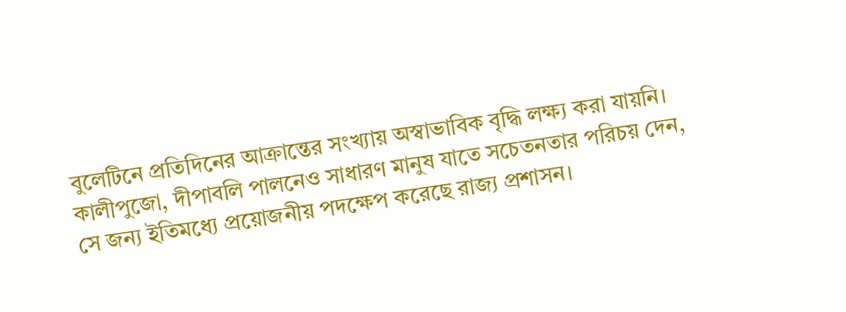বুলেটিনে প্রতিদিনের আক্রান্তের সংখ্যায় অস্বাভাবিক বৃদ্ধি লক্ষ্য করা যায়নি। কালীপুজো, দীপাবলি পালনেও সাধারণ মানুষ যাতে সচেতনতার পরিচয় দেন, সে জন্য ইতিমধ্যে প্রয়োজনীয় পদক্ষেপ করেছে রাজ্য প্রশাসন।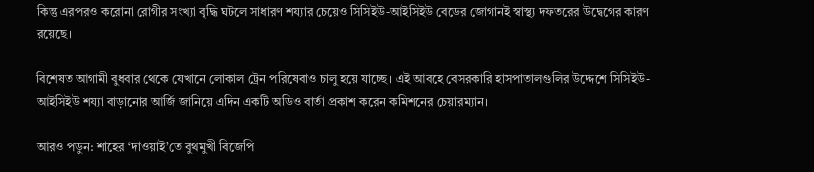কিন্তু এরপরও করোনা রোগীর সংখ্যা বৃদ্ধি ঘটলে সাধারণ শয্যার চেয়েও সিসিইউ-আইসিইউ বেডের জোগানই স্বাস্থ্য দফতরের উদ্বেগের কারণ রয়েছে।

বিশেষত আগামী বুধবার থেকে যেখানে লোকাল ট্রেন পরিষেবাও চালু হয়ে যাচ্ছে। এই আবহে বেসরকারি হাসপাতালগুলির উদ্দেশে সিসিইউ-আইসিইউ শয্যা বাড়ানোর আর্জি জানিয়ে এদিন একটি অডিও বার্তা প্রকাশ করেন কমিশনের চেয়ারম্যান।

আরও পডুন: শাহের ‘দাওয়াই’তে বুথমুখী বিজেপি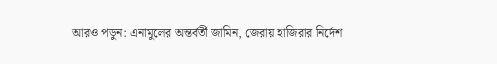আরও পডুন: এনামুলের অন্তর্বর্তী জামিন, জেরায় হাজিরার নির্দেশ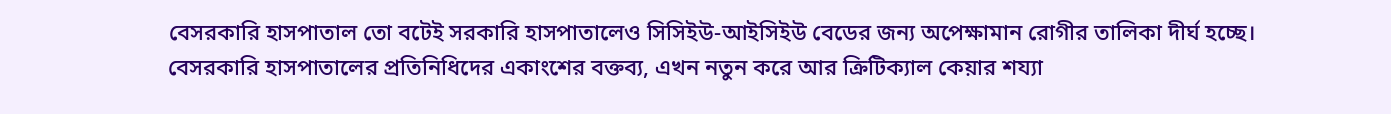বেসরকারি হাসপাতাল তো বটেই সরকারি হাসপাতালেও সিসিইউ-আইসিইউ বেডের জন্য অপেক্ষামান রোগীর তালিকা দীর্ঘ হচ্ছে। বেসরকারি হাসপাতালের প্রতিনিধিদের একাংশের বক্তব্য, এখন নতুন করে আর ক্রিটিক্যাল কেয়ার শয্যা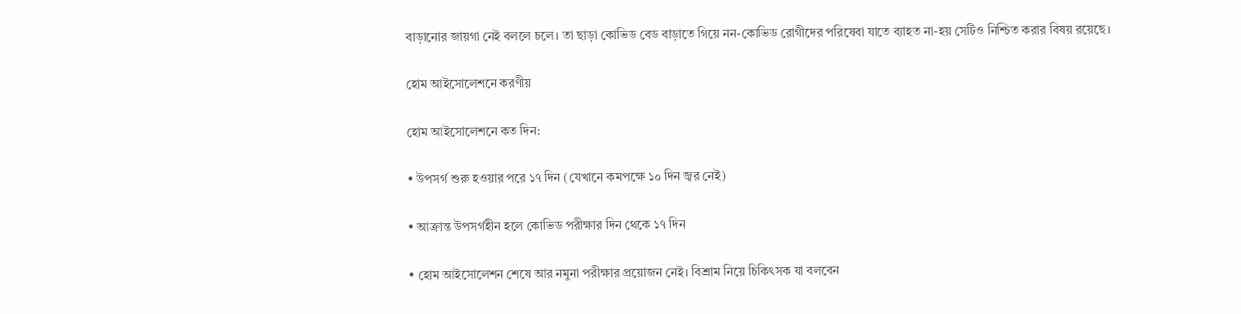বাড়ানোর জায়গা নেই বললে চলে। তা ছাড়া কোভিড বেড বাড়াতে গিয়ে নন-কোভিড রোগীদের পরিষেবা যাতে ব্যাহত না-হয় সেটিও নিশ্চিত করার বিষয় রয়েছে।

হোম আইসোলেশনে করণীয়

হোম আইসোলেশনে কত দিন:

• উপসর্গ শুরু হওয়ার পরে ১৭ দিন (যেখানে কমপক্ষে ১০ দিন জ্বর নেই)

• আক্রান্ত উপসর্গহীন হলে কোভিড পরীক্ষার দিন থেকে ১৭ দিন

• হোম আইসোলেশন শেষে আর নমুনা পরীক্ষার প্রয়োজন নেই। বিশ্রাম নিয়ে চিকিৎসক যা বলবেন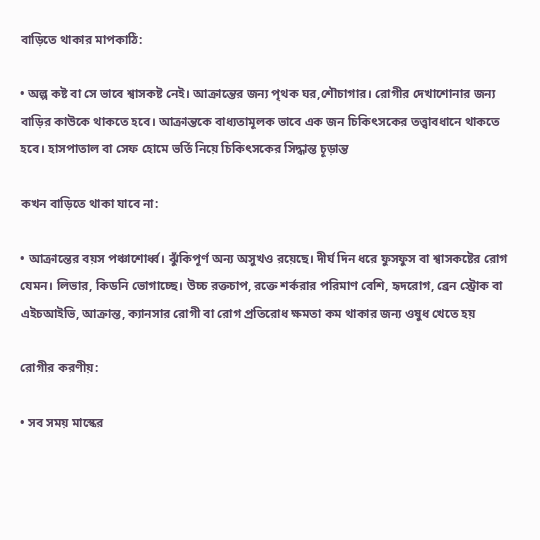বাড়িতে থাকার মাপকাঠি:

• অল্প কষ্ট বা সে ভাবে শ্বাসকষ্ট নেই। আক্রান্তের জন্য পৃথক ঘর,শৌচাগার। রোগীর দেখাশোনার জন্য বাড়ির কাউকে থাকতে হবে। আক্রান্তকে বাধ্যতামূলক ভাবে এক জন চিকিৎসকের তত্ত্বাবধানে থাকতে হবে। হাসপাতাল বা সেফ হোমে ভর্তি নিয়ে চিকিৎসকের সিদ্ধান্ত চূড়ান্ত

কখন বাড়িতে থাকা যাবে না:

• আক্রান্তের বয়স পঞ্চাশোর্ধ্ব। ঝুঁকিপূর্ণ অন্য অসুখও রয়েছে। দীর্ঘ দিন ধরে ফুসফুস বা শ্বাসকষ্টের রোগ যেমন। লিভার, কিডনি ভোগাচ্ছে। উচ্চ রক্তচাপ, রক্তে শর্করার পরিমাণ বেশি, হৃদরোগ, ব্রেন স্ট্রোক বা এইচআইভি, আক্রান্ত, ক্যানসার রোগী বা রোগ প্রতিরোধ ক্ষমতা কম থাকার জন্য ওষুধ খেতে হয়

রোগীর করণীয়:

• সব সময় মাস্কের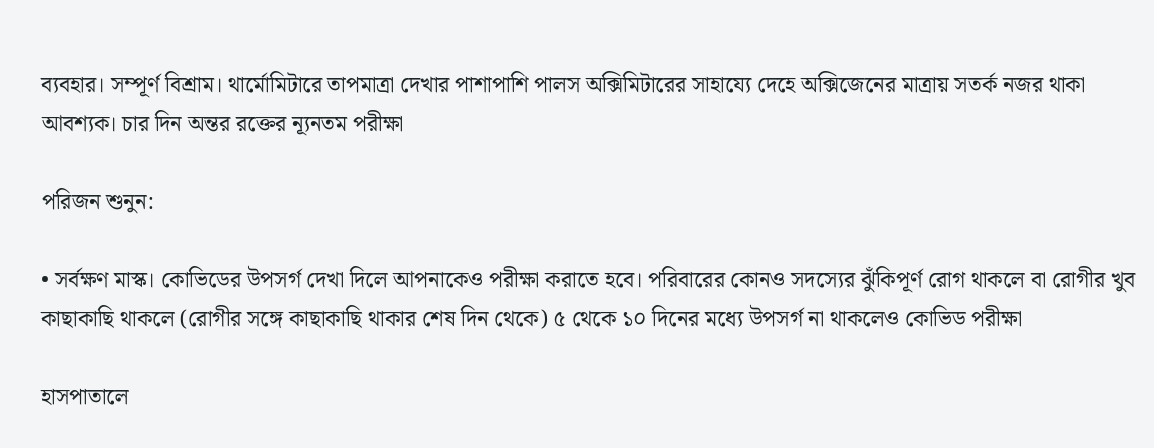ব্যবহার। সম্পূর্ণ বিশ্রাম। থার্মোমিটারে তাপমাত্রা দেখার পাশাপাশি পালস অক্সিমিটারের সাহায্যে দেহে অক্সিজেনের মাত্রায় সতর্ক নজর থাকা আবশ্যক। চার দিন অন্তর রক্তের ন্যূনতম পরীক্ষা

পরিজন শুনুন:

• সর্বক্ষণ মাস্ক। কোভিডের উপসর্গ দেখা দিলে আপনাকেও পরীক্ষা করাতে হবে। পরিবারের কোনও সদস্যের ঝুঁকিপূর্ণ রোগ থাকলে বা রোগীর খুব কাছাকাছি থাকলে (রোগীর সঙ্গে কাছাকাছি থাকার শেষ দিন থেকে) ৫ থেকে ১০ দিনের মধ্যে উপসর্গ না থাকলেও কোভিড পরীক্ষা

হাসপাতালে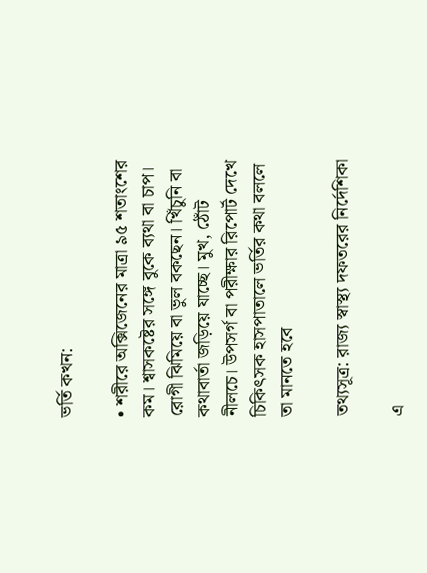ভর্তি কখন:

• শরীরে অক্সিজেনের মাত্রা ৯৫ শতাংশের কম। শ্বাসকষ্টের সঙ্গে বুকে ব্যথা বা চাপ। রোগী ঝিমিয়ে বা ভুল বকছেন। খিঁচুনি বা কথাবার্তা জড়িয়ে যাচ্ছে। মুখ, ঠোঁট নীলচে। উপসর্গ বা পরীক্ষার রিপোর্ট দেখে চিকিৎসক হাসপাতালে ভর্তির কথা বললে তা মানতে হবে

তথ্যসূত্র: রাজ্য স্বাস্থ্য দফতরের নির্দেশিকা

এ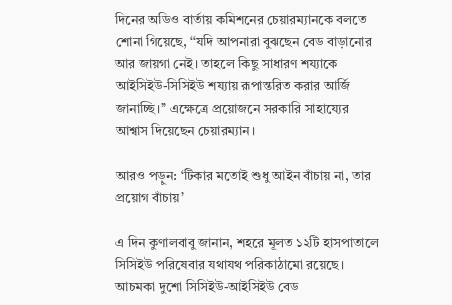দিনের অডিও বার্তায় কমিশনের চেয়ারম্যানকে বলতে শোনা গিয়েছে, ‘‘যদি আপনারা বুঝছেন বেড বাড়ানোর আর জায়গা নেই। তাহলে কিছু সাধারণ শয্যাকে আইসিইউ-সিসিইউ শয্যায় রূপান্তরিত করার আর্জি জানাচ্ছি।’’ এক্ষেত্রে প্রয়োজনে সরকারি সাহায্যের আশ্বাস দিয়েছেন চেয়ারম্যান।

আরও পড়ুন: ‘টিকার মতোই শুধু আইন বাঁচায় না, তার প্রয়োগ বাঁচায়’

এ দিন কুণালবাবু জানান, শহরে মূলত ১২টি হাসপাতালে সিসিইউ পরিষেবার যথাযথ পরিকাঠামো রয়েছে। আচমকা দুশো সিসিইউ-আইসিইউ বেড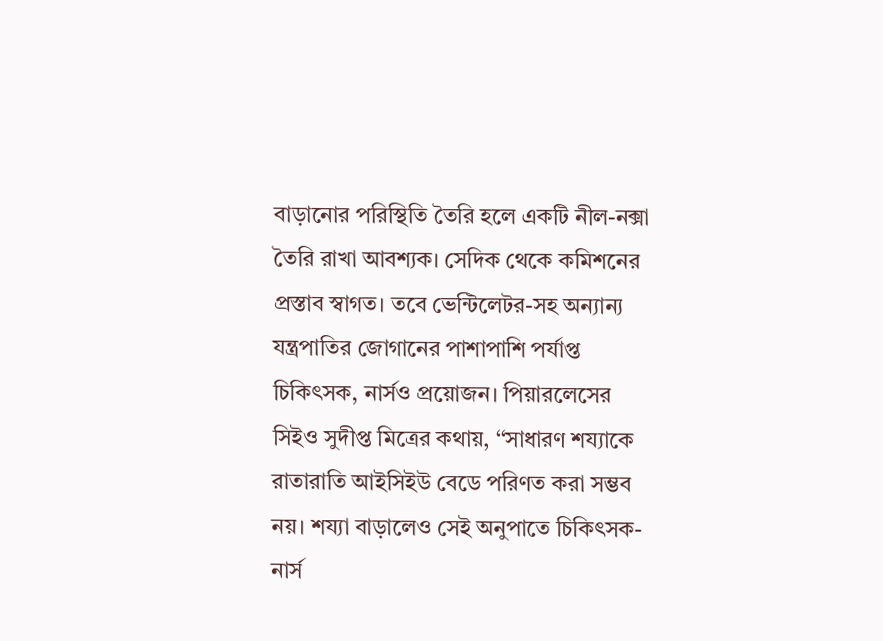বাড়ানোর পরিস্থিতি তৈরি হলে একটি নীল-নক্সা তৈরি রাখা আবশ্যক। সেদিক থেকে কমিশনের প্রস্তাব স্বাগত। তবে ভেন্টিলেটর-সহ অন্যান্য যন্ত্রপাতির জোগানের পাশাপাশি পর্যাপ্ত চিকিৎসক, নার্সও প্রয়োজন। পিয়ারলেসের সিইও সুদীপ্ত মিত্রের কথায়, ‘‘সাধারণ শয্যাকে রাতারাতি আইসিইউ বেডে পরিণত করা সম্ভব নয়। শয্যা বাড়ালেও সেই অনুপাতে চিকিৎসক-নার্স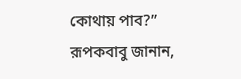কোথায় পাব?’’ রূপকবাবু জানান,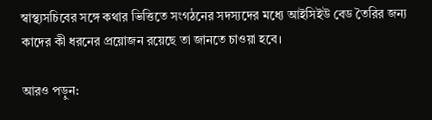স্বাস্থ্যসচিবের সঙ্গে কথার ভিত্তিতে সংগঠনের সদস্যদের মধ্যে আইসিইউ বেড তৈরির জন্য কাদের কী ধরনের প্রয়োজন রয়েছে তা জানতে চাওয়া হবে।

আরও পড়ুন: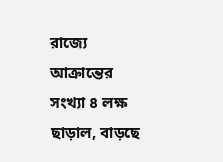রাজ্যে আক্রান্তের সংখ্যা ৪ লক্ষ ছাড়াল, বাড়ছে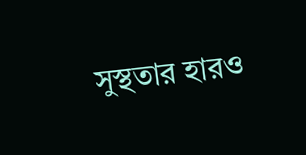সুস্থতার হারও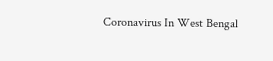Coronavirus In West Bengal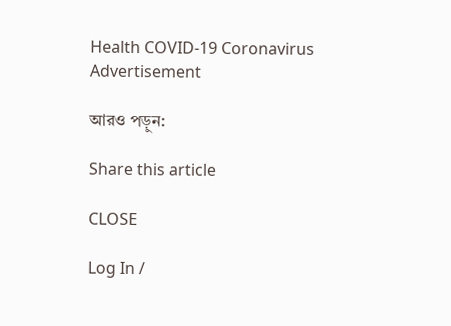Health COVID-19 Coronavirus
Advertisement

আরও পড়ুন:

Share this article

CLOSE

Log In /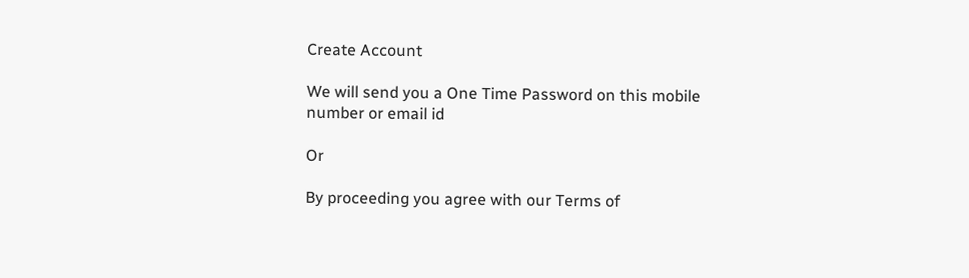Create Account

We will send you a One Time Password on this mobile number or email id

Or

By proceeding you agree with our Terms of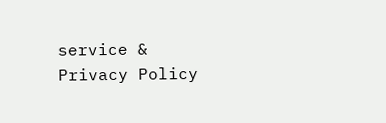service & Privacy Policy